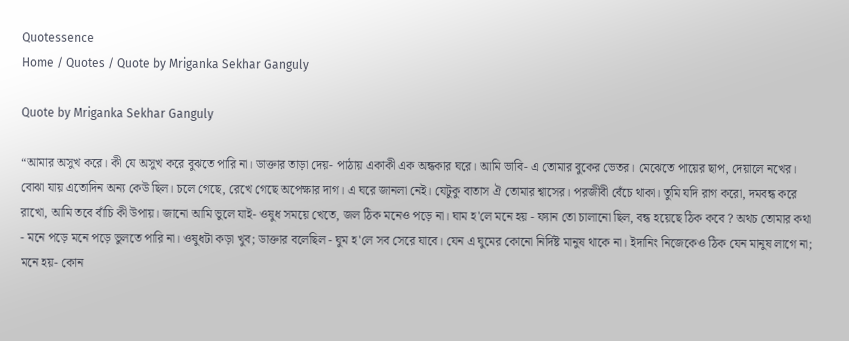Quotessence
Home / Quotes / Quote by Mriganka Sekhar Ganguly

Quote by Mriganka Sekhar Ganguly

“আমার অসুখ করে। কী যে অসুখ করে বুঝতে পারি না। ডাক্তার তাড়া দেয়- পাঠায় একাকী এক অন্ধকার ঘরে। আমি ভাবি- এ তোমার বুকের ভেতর। মেঝেতে পায়ের ছাপ, দেয়ালে নখের। বোঝা যায় এতোদিন অন্য কেউ ছিল। চলে গেছে, রেখে গেছে অপেক্ষার দাগ। এ ঘরে জানলা নেই। যেটুকু বাতাস ঐ তোমার শ্বাসের। পরজীবী বেঁচে থাকা। তুমি যদি রাগ করো, দমবন্ধ করে রাখো, আমি তবে বাঁচি কী উপায়। জানো আমি ভুলে যাই- ওষুধ সময়ে খেতে, জল ঠিক মনেও পড়ে না। ঘাম হ'লে মনে হয় - ফ্যান তো চালানো ছিল, বন্ধ হয়েছে ঠিক কবে ? অথচ তোমার কথা - মনে পড়ে মনে পড়ে ভুলতে পারি না। ওষুধটা কড়া খুব; ডাক্তার বলেছিল - ঘুম হ'লে সব সেরে যাবে। যেন এ ঘুমের কোনো নির্দিষ্ট মানুষ থাকে না। ইদানিং নিজেকেও ঠিক যেন মানুষ লাগে না; মনে হয়- কোন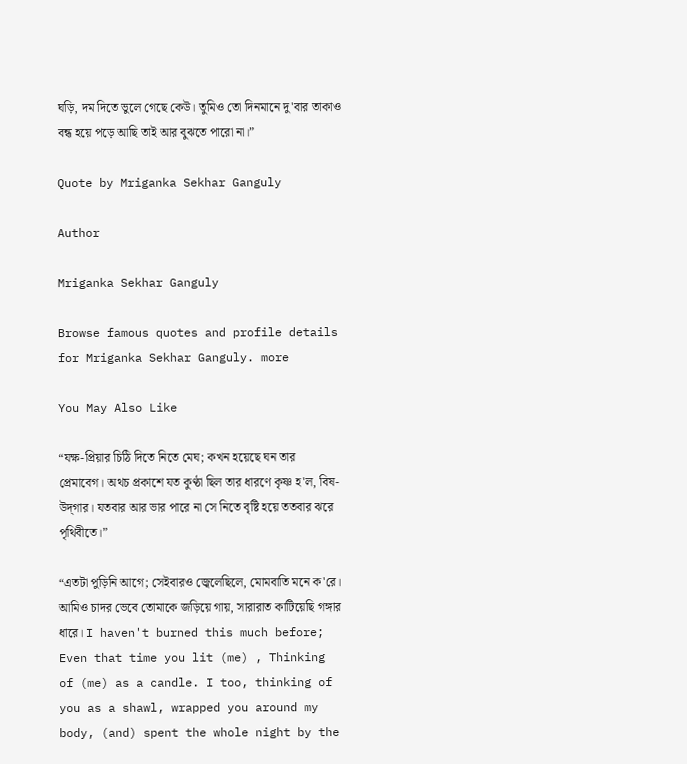ঘড়ি, দম দিতে ভুলে গেছে কেউ। তুমিও তো দিনমানে দু'বার তাকাও বন্ধ হয়ে পড়ে আছি তাই আর বুঝতে পারো না।”

Quote by Mriganka Sekhar Ganguly

Author

Mriganka Sekhar Ganguly

Browse famous quotes and profile details for Mriganka Sekhar Ganguly. more

You May Also Like

“যক্ষ-প্রিয়ার চিঠি দিতে নিতে মেঘ; কখন হয়েছে ঘন তার প্রেমাবেগ। অথচ প্রকাশে যত কুণ্ঠা ছিল তার ধারণে কৃষ্ণ হ'ল, বিষ-উদ্‌গার। যতবার আর ভার পারে না সে নিতে বৃষ্টি হয়ে ততবার ঝরে পৃথিবীতে।”

“এতটা পুড়িনি আগে; সেইবারও জ্বেলেছিলে, মোমবাতি মনে ক'রে। আমিও চাদর ভেবে তোমাকে জড়িয়ে গায়, সারারাত কাটিয়েছি গঙ্গার ধারে। I haven't burned this much before; Even that time you lit (me) , Thinking of (me) as a candle. I too, thinking of you as a shawl, wrapped you around my body, (and) spent the whole night by the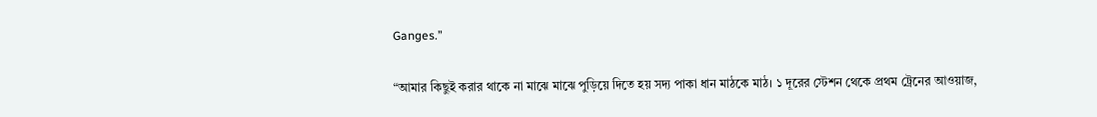Ganges.”

“আমার কিছুই করার থাকে না মাঝে মাঝে পুড়িয়ে দিতে হয় সদ্য পাকা ধান মাঠকে মাঠ। ১ দূরের স্টেশন থেকে প্রথম ট্রেনের আওয়াজ,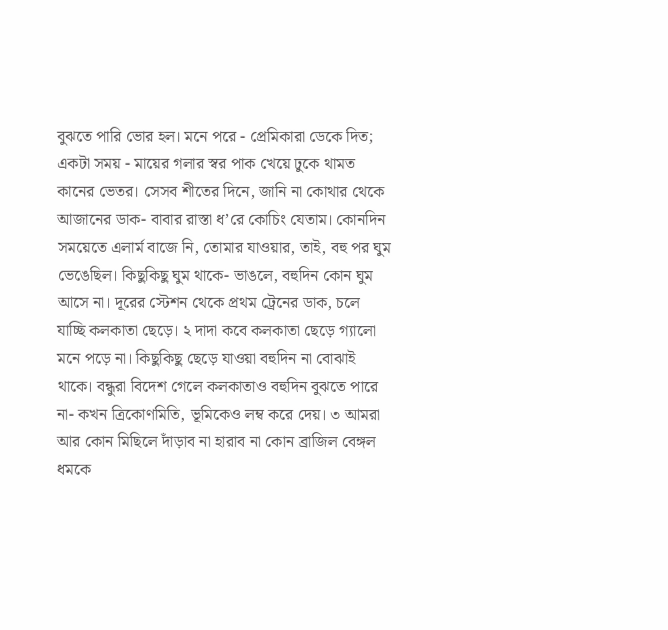বুঝতে পারি ভোর হল। মনে পরে - প্রেমিকারা ডেকে দিত; একটা সময় - মায়ের গলার স্বর পাক খেয়ে ঢুকে থামত কানের ভেতর। সেসব শীতের দিনে, জানি না কোথার থেকে আজানের ডাক- বাবার রাস্তা ধ’রে কোচিং যেতাম। কোনদিন সময়েতে এলার্ম বাজে নি, তোমার যাওয়ার, তাই, বহু পর ঘুম ভেঙেছিল। কিছুকিছু ঘুম থাকে- ভাঙলে, বহুদিন কোন ঘুম আসে না। দূরের স্টেশন থেকে প্রথম ট্রেনের ডাক, চলে যাচ্ছি কলকাতা ছেড়ে। ২ দাদা কবে কলকাতা ছেড়ে গ্যালো মনে পড়ে না। কিছুকিছু ছেড়ে যাওয়া বহুদিন না বোঝাই থাকে। বন্ধুরা বিদেশ গেলে কলকাতাও বহুদিন বুঝতে পারে না- কখন ত্রিকোণমিতি, ভূমিকেও লম্ব করে দেয়। ৩ আমরা আর কোন মিছিলে দাঁড়াব না হারাব না কোন ব্রাজিল বেঙ্গল ধমকে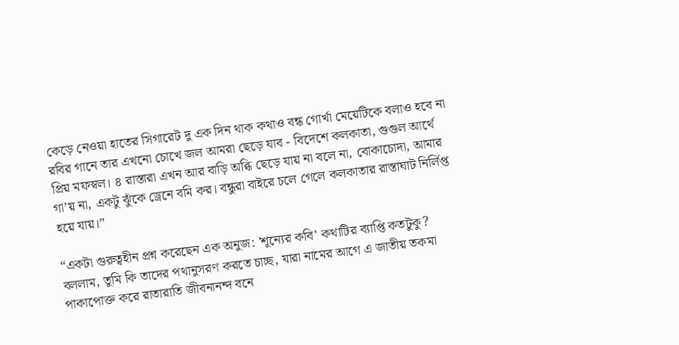কেড়ে নেওয়া হাতের সিগারেট দু এক দিন থাক কথাও বন্ধ গোর্খা মেয়েটিকে বলাও হবে না রবির গানে তার এখনো চোখে জল আমরা ছেড়ে যাব - বিদেশে কলকাতা, গুগুল আর্থে প্রিয় মফস্বল। ৪ রাস্তারা এখন আর বাড়ি অব্ধি ছেড়ে যায় না বলে না, বোকাচোদা, আমার গা’য় না, একটু ঝুঁকে ড্রেনে বমি কর। বন্ধুরা বাইরে চলে গেলে কলকাতার রাস্তাঘাট নির্লিপ্ত হয়ে যায়।”

“একটা গুরুত্বহীন প্রশ্ন করেছেন এক অনুজ: 'শূন্যের কবি' কথাটির ব্যাপ্তি কতটুকু? বললাম, তুমি কি তাদের পথানুসরণ করতে চাচ্ছ, যারা নামের আগে এ জাতীয় তকমা পাকাপোক্ত করে রাতারাতি জীবনানন্দ বনে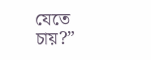যেতে চায়?”